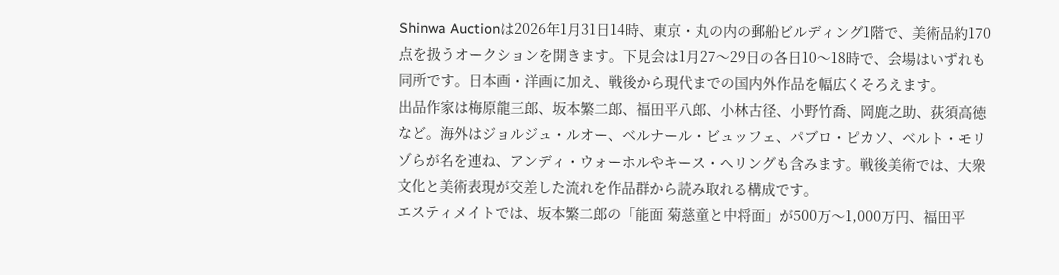Shinwa Auctionは2026年1月31日14時、東京・丸の内の郵船ビルディング1階で、美術品約170点を扱うオークションを開きます。下見会は1月27〜29日の各日10〜18時で、会場はいずれも同所です。日本画・洋画に加え、戦後から現代までの国内外作品を幅広くそろえます。
出品作家は梅原龍三郎、坂本繁二郎、福田平八郎、小林古径、小野竹喬、岡鹿之助、荻須高徳など。海外はジョルジュ・ルオー、ベルナール・ビュッフェ、パブロ・ピカソ、ベルト・モリゾらが名を連ね、アンディ・ウォーホルやキース・ヘリングも含みます。戦後美術では、大衆文化と美術表現が交差した流れを作品群から読み取れる構成です。
エスティメイトでは、坂本繁二郎の「能面 菊慈童と中将面」が500万〜1,000万円、福田平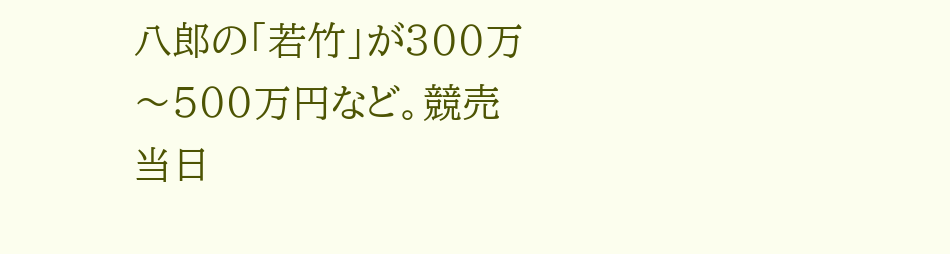八郎の「若竹」が300万〜500万円など。競売当日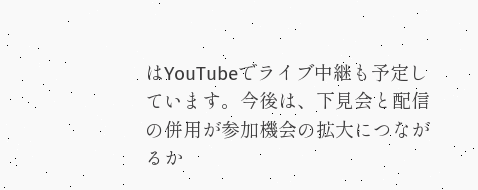はYouTubeでライブ中継も予定しています。今後は、下見会と配信の併用が参加機会の拡大につながるか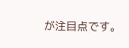が注目点です。